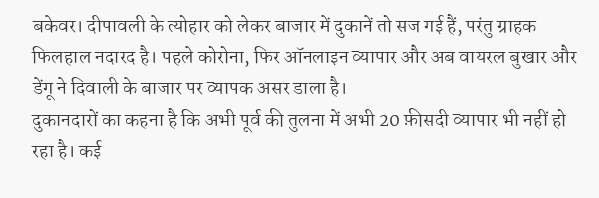बकेवर। दीपावली के त्योहार को लेकर बाजार में दुकानें तो सज गई हैं, परंतु ग्राहक फिलहाल नदारद है। पहले कोरोना, फिर ऑनलाइन व्यापार और अब वायरल बुखार और डेंगू ने दिवाली के बाजार पर व्यापक असर डाला है।
दुकानदारों का कहना है कि अभी पूर्व की तुलना में अभी 20 फ़ीसदी व्यापार भी नहीं हो रहा है। कई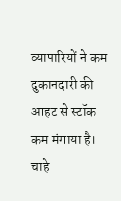व्यापारियों ने कम दुकानदारी की आहट से स्टॉक कम मंगाया है। चाहे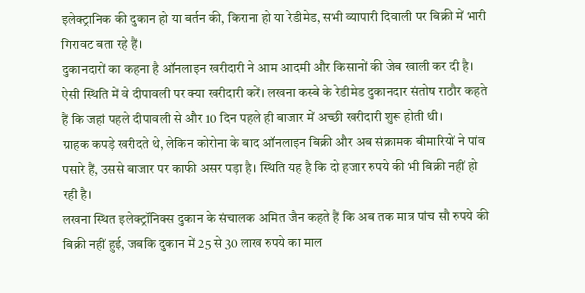इलेक्ट्रानिक की दुकान हो या बर्तन की, किराना हो या रेडीमेड, सभी व्यापारी दिवाली पर बिक्री में भारी गिरावट बता रहे हैं।
दुकानदारों का कहना है ऑनलाइन खरीदारी ने आम आदमी और किसानों की जेब खाली कर दी है। ऐसी स्थिति में वे दीपावली पर क्या खरीदारी करें। लखना कस्बे के रेडीमेड दुकानदार संतोष राठौर कहते हैं कि जहां पहले दीपावली से और 10 दिन पहले ही बाजार में अच्छी खरीदारी शुरू होती थी।
ग्राहक कपड़े खरीदते थे, लेकिन कोरोना के बाद ऑनलाइन बिक्री और अब संक्रामक बीमारियों ने पांव पसारे हैं, उससे बाजार पर काफी असर पड़ा है। स्थिति यह है कि दो हजार रुपये की भी बिक्री नहीं हो रही है।
लखना स्थित इलेक्ट्रॉनिक्स दुकान के संचालक अमित जैन कहते हैं कि अब तक मात्र पांच सौ रुपये की बिक्री नहीं हुई, जबकि दुकान में 25 से 30 लाख रुपये का माल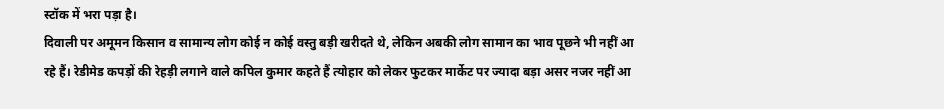स्टॉक में भरा पड़ा है।
दिवाली पर अमूमन किसान व सामान्य लोग कोई न कोई वस्तु बड़ी खरीदते थे, लेकिन अबकी लोग सामान का भाव पूछने भी नहीं आ रहे हैं। रेडीमेड कपड़ों की रेहड़ी लगाने वाले कपिल कुमार कहते हैं त्योहार को लेकर फुटकर मार्केट पर ज्यादा बड़ा असर नजर नहीं आ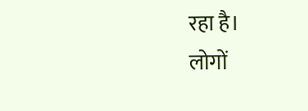रहा है।
लोगों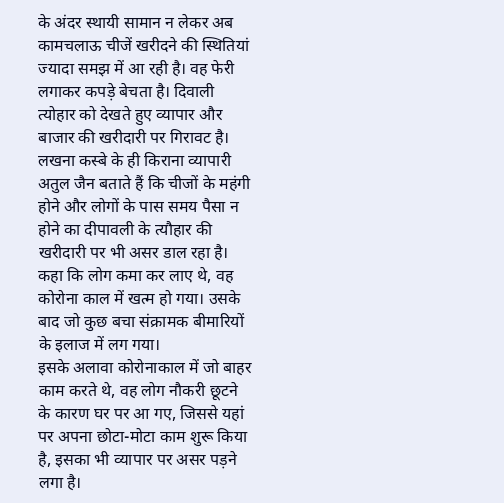के अंदर स्थायी सामान न लेकर अब कामचलाऊ चीजें खरीदने की स्थितियां ज्यादा समझ में आ रही है। वह फेरी लगाकर कपड़े बेचता है। दिवाली त्योहार को देखते हुए व्यापार और बाजार की खरीदारी पर गिरावट है।
लखना कस्बे के ही किराना व्यापारी अतुल जैन बताते हैं कि चीजों के महंगी होने और लोगों के पास समय पैसा न होने का दीपावली के त्यौहार की खरीदारी पर भी असर डाल रहा है।
कहा कि लोग कमा कर लाए थे, वह कोरोना काल में खत्म हो गया। उसके बाद जो कुछ बचा संक्रामक बीमारियों के इलाज में लग गया।
इसके अलावा कोरोनाकाल में जो बाहर काम करते थे, वह लोग नौकरी छूटने के कारण घर पर आ गए, जिससे यहां पर अपना छोटा-मोटा काम शुरू किया है, इसका भी व्यापार पर असर पड़ने लगा है।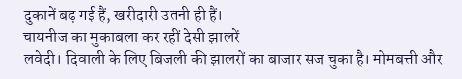दुकानें बढ़ गई हैं, खरीदारी उतनी ही हैं।
चायनीज का मुकाबला कर रहीं देसी झालरें
लवेदी। दिवाली के लिए बिजली की झालरों का बाजार सज चुका है। मोमबत्ती और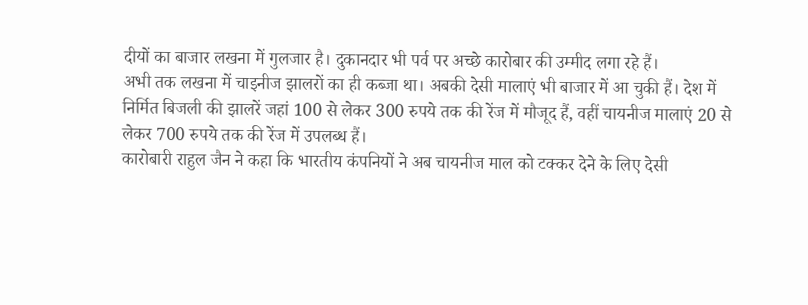दीयों का बाजार लखना में गुलजार है। दुकानदार भी पर्व पर अच्छे कारोबार की उम्मीद लगा रहे हैं।
अभी तक लखना में चाइनीज झालरों का ही कब्जा था। अबकी देसी मालाएं भी बाजार में आ चुकी हैं। देश में निर्मित बिजली की झालरें जहां 100 से लेकर 300 रुपये तक की रेंज में मौजूद हैं, वहीं चायनीज मालाएं 20 से लेकर 700 रुपये तक की रेंज में उपलब्ध हैं।
कारोबारी राहुल जैन ने कहा कि भारतीय कंपनियों ने अब चायनीज माल को टक्कर देने के लिए देसी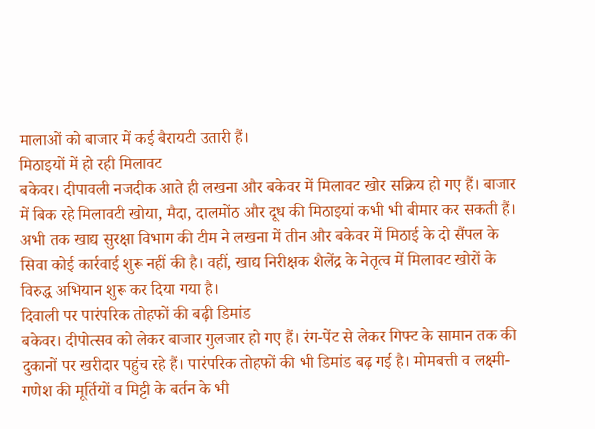मालाओं को बाजार में कई बैरायटी उतारी हैं।
मिठाइयों में हो रही मिलावट
बकेवर। दीपावली नजदीक आते ही लखना और बकेवर में मिलावट खोर सक्रिय हो गए हैं। बाजार में बिक रहे मिलावटी खोया, मैदा, दालमोंठ और दूध की मिठाइयां कभी भी बीमार कर सकती हैं।
अभी तक खाद्य सुरक्षा विभाग की टीम ने लखना में तीन और बकेवर में मिठाई के दो सैंपल के सिवा कोई कार्रवाई शुरू नहीं की है। वहीं, खाद्य निरीक्षक शैलेंद्र के नेतृत्व में मिलावट खोरों के विरुद्ध अभियान शुरू कर दिया गया है।
दिवाली पर पारंपरिक तोहफों की बढ़ी डिमांड
बकेवर। दीपोत्सव को लेकर बाजार गुलजार हो गए हैं। रंग-पेंट से लेकर गिफ्ट के सामान तक की दुकानों पर खरीदार पहुंच रहे हैं। पारंपरिक तोहफों की भी डिमांड बढ़ गई है। मोमबत्ती व लक्ष्मी-गणेश की मूर्तियों व मिट्टी के बर्तन के भी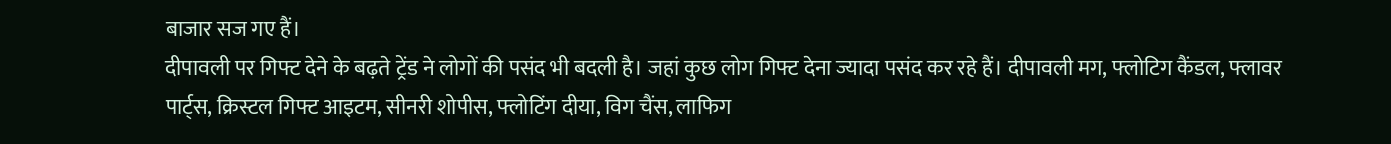बाजार सज गए हैं।
दीपावली पर गिफ्ट देने के बढ़ते ट्रेंड ने लोगों की पसंद भी बदली है। जहां कुछ लोग गिफ्ट देना ज्यादा पसंद कर रहे हैं। दीपावली मग, फ्लोटिग कैंडल, फ्लावर पार्ट्स, क्रिस्टल गिफ्ट आइटम, सीनरी शोपीस, फ्लोटिंग दीया, विग चैंस, लाफिग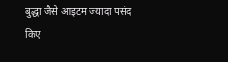बुद्धा जैसे आइटम ज्यादा पसंद किए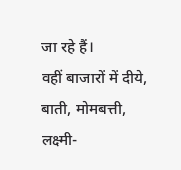जा रहे हैं।
वहीं बाजारों में दीये, बाती, मोमबत्ती, लक्ष्मी-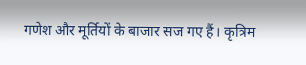गणेश और मूर्तियों के बाजार सज गए हैं। कृत्रिम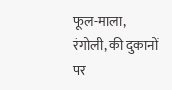फूल-माला, रंगोली, की दुकानों पर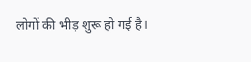लोगों की भीड़ शुरू हो गई है।